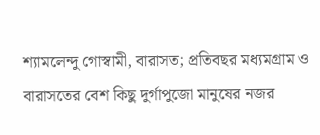শ্যামলেন্দু গোস্বামী, বারাসত; প্রতিবছর মধ্যমগ্রাম ও বারাসতের বেশ কিছু দুর্গাপুজো মানুষের নজর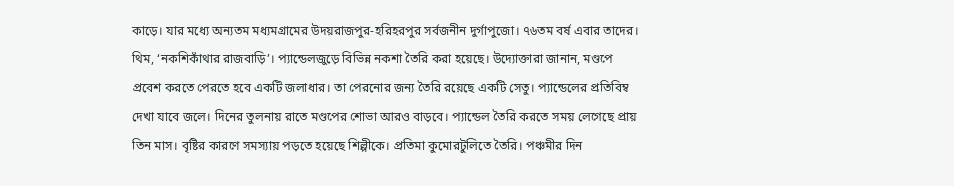কাড়ে। যার মধ্যে অন্যতম মধ্যমগ্রামের উদয়রাজপুর-হরিহরপুর সর্বজনীন দুর্গাপুজো। ৭৬তম বর্ষ এবার তাদের। থিম, ‘নকশিকাঁথার রাজবাড়ি’। প্যান্ডেলজুড়ে বিভিন্ন নকশা তৈরি করা হয়েছে। উদ্যোক্তারা জানান, মণ্ডপে প্রবেশ করতে পেরতে হবে একটি জলাধার। তা পেরনোর জন্য তৈরি রয়েছে একটি সেতু। প্যান্ডেলের প্রতিবিম্ব দেখা যাবে জলে। দিনের তুলনায় রাতে মণ্ডপের শোভা আরও বাড়বে। প্যান্ডেল তৈরি করতে সময় লেগেছে প্রায় তিন মাস। বৃষ্টির কারণে সমস্যায় পড়তে হয়েছে শিল্পীকে। প্রতিমা কুমোরটুলিতে তৈরি। পঞ্চমীর দিন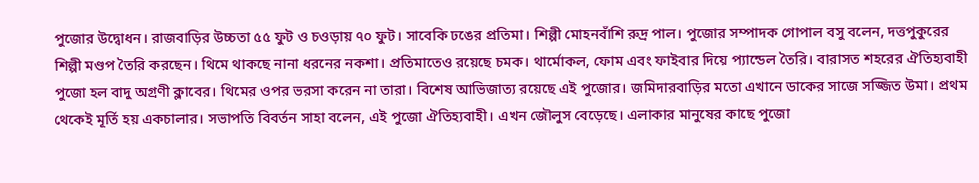পুজোর উদ্বোধন। রাজবাড়ির উচ্চতা ৫৫ ফুট ও চওড়ায় ৭০ ফুট। সাবেকি ঢঙের প্রতিমা। শিল্পী মোহনবাঁশি রুদ্র পাল। পুজোর সম্পাদক গোপাল বসু বলেন, দত্তপুকুরের শিল্পী মণ্ডপ তৈরি করছেন। থিমে থাকছে নানা ধরনের নকশা। প্রতিমাতেও রয়েছে চমক। থার্মোকল, ফোম এবং ফাইবার দিয়ে প্যান্ডেল তৈরি। বারাসত শহরের ঐতিহ্যবাহী পুজো হল বাদু অগ্রণী ক্লাবের। থিমের ওপর ভরসা করেন না তারা। বিশেষ আভিজাত্য রয়েছে এই পুজোর। জমিদারবাড়ির মতো এখানে ডাকের সাজে সজ্জিত উমা। প্রথম থেকেই মূর্তি হয় একচালার। সভাপতি বিবর্তন সাহা বলেন, এই পুজো ঐতিহ্যবাহী। এখন জৌলুস বেড়েছে। এলাকার মানুষের কাছে পুজো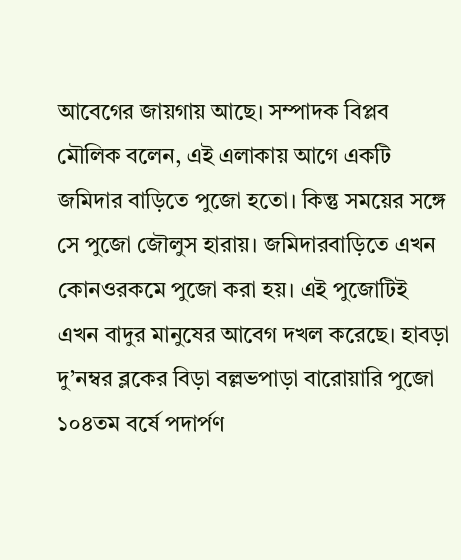আবেগের জায়গায় আছে। সম্পাদক বিপ্লব মৌলিক বলেন, এই এলাকায় আগে একটি জমিদার বাড়িতে পুজো হতো। কিন্তু সময়ের সঙ্গে সে পুজো জৌলুস হারায়। জমিদারবাড়িতে এখন কোনওরকমে পুজো করা হয়। এই পুজোটিই এখন বাদুর মানুষের আবেগ দখল করেছে। হাবড়া দু’নম্বর ব্লকের বিড়া বল্লভপাড়া বারোয়ারি পুজো ১০৪তম বর্ষে পদার্পণ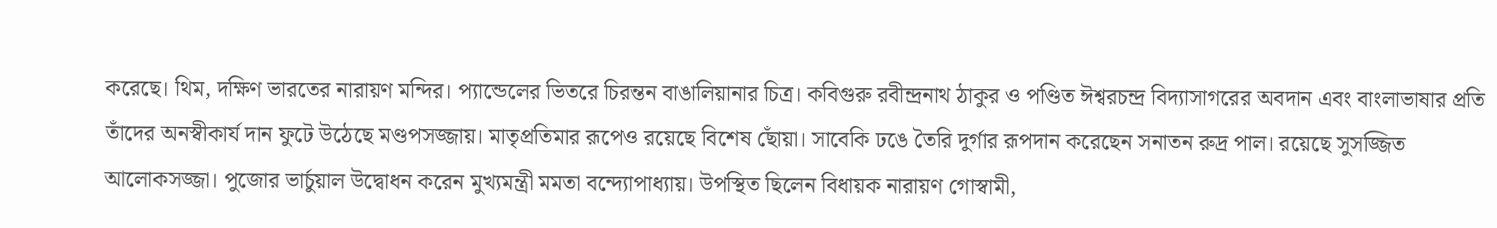করেছে। থিম, দক্ষিণ ভারতের নারায়ণ মন্দির। প্যান্ডেলের ভিতরে চিরন্তন বাঙালিয়ানার চিত্র। কবিগুরু রবীন্দ্রনাথ ঠাকুর ও পণ্ডিত ঈশ্বরচন্দ্র বিদ্যাসাগরের অবদান এবং বাংলাভাষার প্রতি তাঁদের অনস্বীকার্য দান ফুটে উঠেছে মণ্ডপসজ্জায়। মাতৃপ্রতিমার রূপেও রয়েছে বিশেষ ছোঁয়া। সাবেকি ঢঙে তৈরি দুর্গার রূপদান করেছেন সনাতন রুদ্র পাল। রয়েছে সুসজ্জিত আলোকসজ্জা। পুজোর ভার্চুয়াল উদ্বোধন করেন মুখ্যমন্ত্রী মমতা বন্দ্যোপাধ্যায়। উপস্থিত ছিলেন বিধায়ক নারায়ণ গোস্বামী,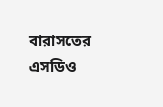বারাসতের এসডিও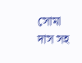সোমা দাস সহ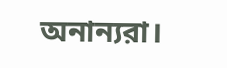অনান্যরা।